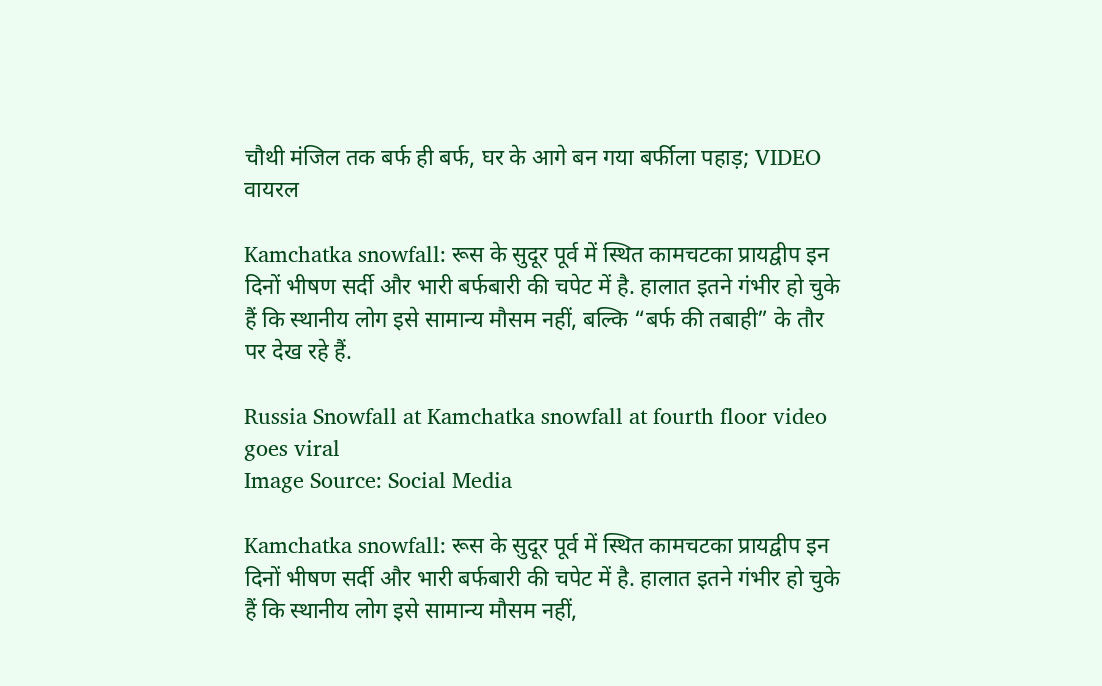चौथी मंजिल तक बर्फ ही बर्फ, घर के आगे बन गया बर्फीला पहाड़; VIDEO वायरल

Kamchatka snowfall: रूस के सुदूर पूर्व में स्थित कामचटका प्रायद्वीप इन दिनों भीषण सर्दी और भारी बर्फबारी की चपेट में है. हालात इतने गंभीर हो चुके हैं कि स्थानीय लोग इसे सामान्य मौसम नहीं, बल्कि “बर्फ की तबाही” के तौर पर देख रहे हैं.

Russia Snowfall at Kamchatka snowfall at fourth floor video goes viral
Image Source: Social Media

Kamchatka snowfall: रूस के सुदूर पूर्व में स्थित कामचटका प्रायद्वीप इन दिनों भीषण सर्दी और भारी बर्फबारी की चपेट में है. हालात इतने गंभीर हो चुके हैं कि स्थानीय लोग इसे सामान्य मौसम नहीं,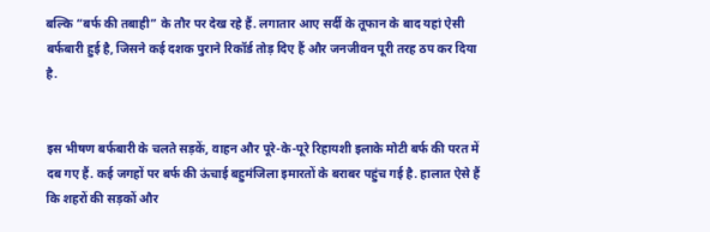बल्कि “बर्फ की तबाही” के तौर पर देख रहे हैं. लगातार आए सर्दी के तूफान के बाद यहां ऐसी बर्फबारी हुई है, जिसने कई दशक पुराने रिकॉर्ड तोड़ दिए हैं और जनजीवन पूरी तरह ठप कर दिया है.


इस भीषण बर्फबारी के चलते सड़कें, वाहन और पूरे-के-पूरे रिहायशी इलाके मोटी बर्फ की परत में दब गए हैं. कई जगहों पर बर्फ की ऊंचाई बहुमंजिला इमारतों के बराबर पहुंच गई है. हालात ऐसे हैं कि शहरों की सड़कों और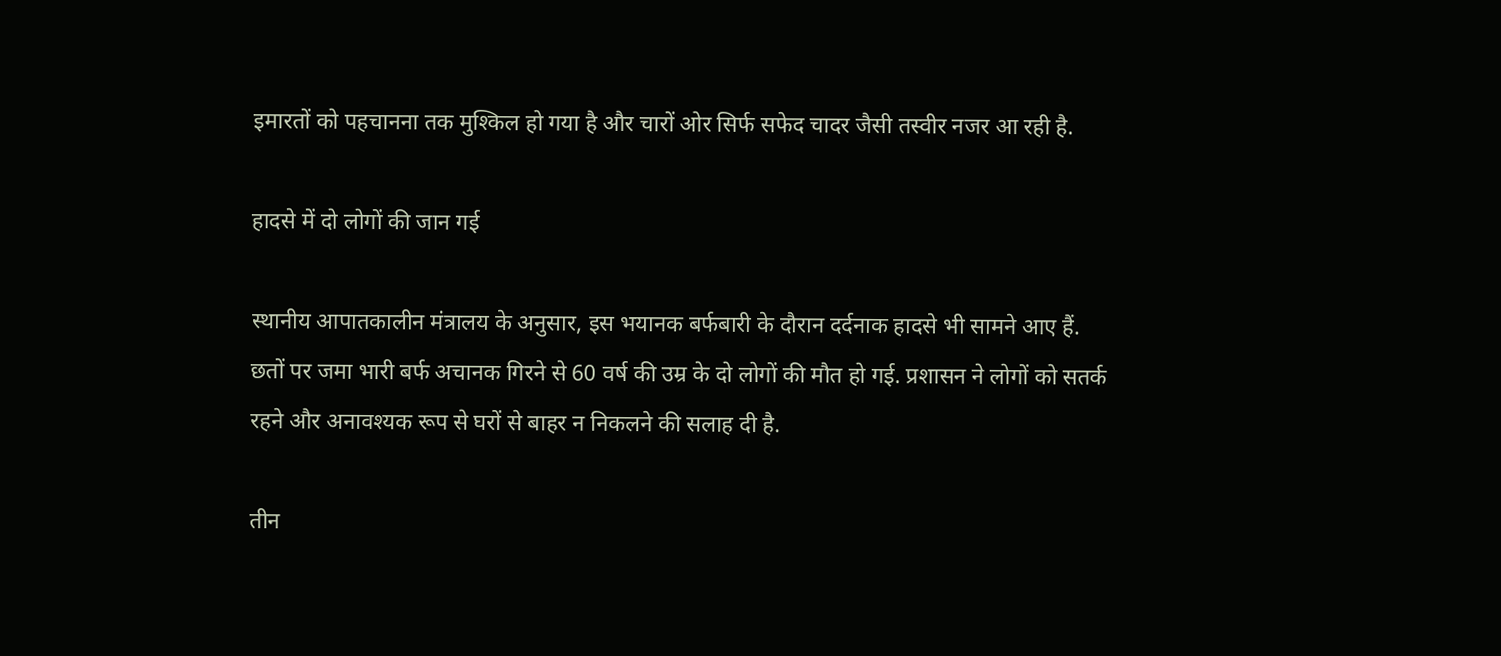इमारतों को पहचानना तक मुश्किल हो गया है और चारों ओर सिर्फ सफेद चादर जैसी तस्वीर नजर आ रही है.

हादसे में दो लोगों की जान गई

स्थानीय आपातकालीन मंत्रालय के अनुसार, इस भयानक बर्फबारी के दौरान दर्दनाक हादसे भी सामने आए हैं. छतों पर जमा भारी बर्फ अचानक गिरने से 60 वर्ष की उम्र के दो लोगों की मौत हो गई. प्रशासन ने लोगों को सतर्क रहने और अनावश्यक रूप से घरों से बाहर न निकलने की सलाह दी है.

तीन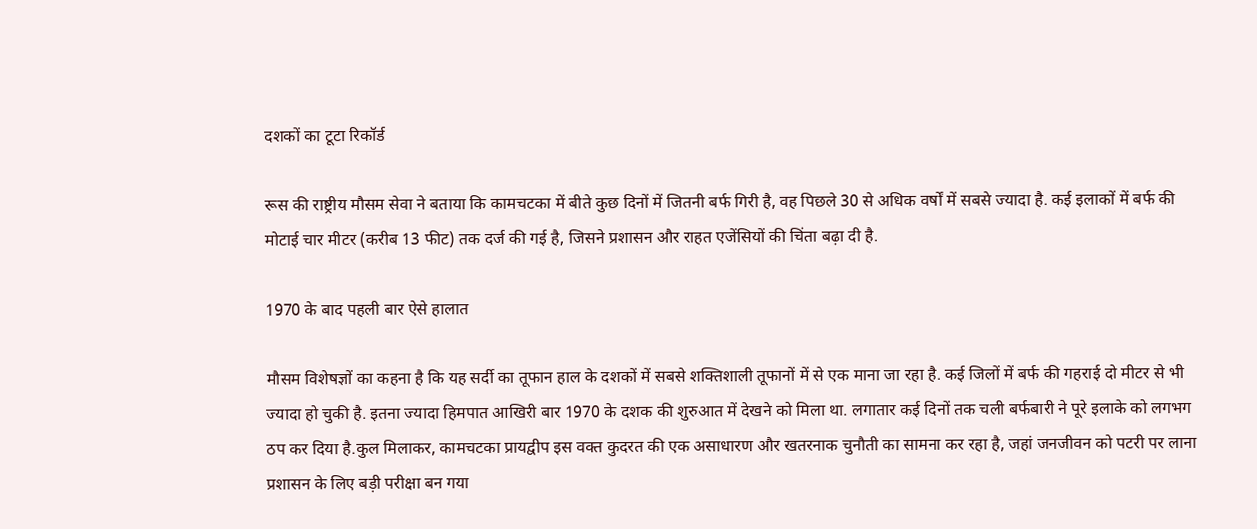दशकों का टूटा रिकॉर्ड

रूस की राष्ट्रीय मौसम सेवा ने बताया कि कामचटका में बीते कुछ दिनों में जितनी बर्फ गिरी है, वह पिछले 30 से अधिक वर्षों में सबसे ज्यादा है. कई इलाकों में बर्फ की मोटाई चार मीटर (करीब 13 फीट) तक दर्ज की गई है, जिसने प्रशासन और राहत एजेंसियों की चिंता बढ़ा दी है.

1970 के बाद पहली बार ऐसे हालात

मौसम विशेषज्ञों का कहना है कि यह सर्दी का तूफान हाल के दशकों में सबसे शक्तिशाली तूफानों में से एक माना जा रहा है. कई जिलों में बर्फ की गहराई दो मीटर से भी ज्यादा हो चुकी है. इतना ज्यादा हिमपात आखिरी बार 1970 के दशक की शुरुआत में देखने को मिला था. लगातार कई दिनों तक चली बर्फबारी ने पूरे इलाके को लगभग ठप कर दिया है.कुल मिलाकर, कामचटका प्रायद्वीप इस वक्त कुदरत की एक असाधारण और खतरनाक चुनौती का सामना कर रहा है, जहां जनजीवन को पटरी पर लाना प्रशासन के लिए बड़ी परीक्षा बन गया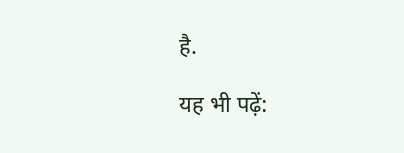है.

यह भी पढ़ें: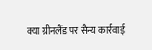क्या ग्रीनलैंड पर सैन्य कार्रवाई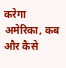करेगा अमेरिका, कब और कैसे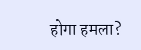होगा हमला?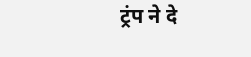ट्रंप ने दे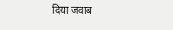दिया जवाब